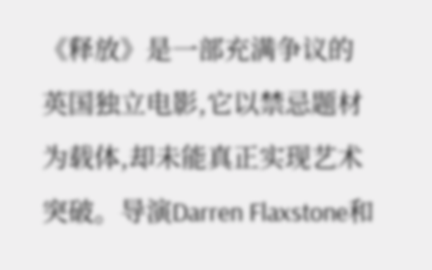《释放》是一部充满争议的英国独立电影,它以禁忌题材为载体,却未能真正实现艺术突破。导演Darren Flaxstone和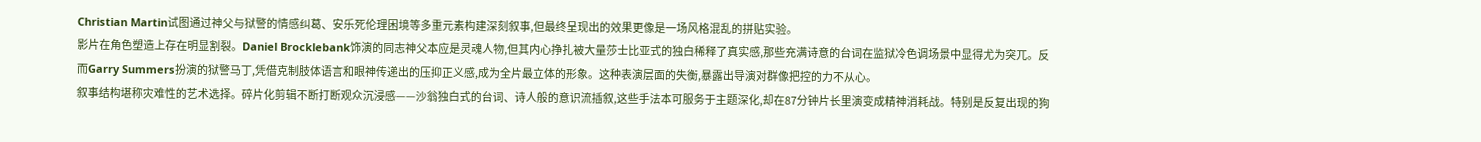Christian Martin试图通过神父与狱警的情感纠葛、安乐死伦理困境等多重元素构建深刻叙事,但最终呈现出的效果更像是一场风格混乱的拼贴实验。
影片在角色塑造上存在明显割裂。Daniel Brocklebank饰演的同志神父本应是灵魂人物,但其内心挣扎被大量莎士比亚式的独白稀释了真实感,那些充满诗意的台词在监狱冷色调场景中显得尤为突兀。反而Garry Summers扮演的狱警马丁,凭借克制肢体语言和眼神传递出的压抑正义感,成为全片最立体的形象。这种表演层面的失衡,暴露出导演对群像把控的力不从心。
叙事结构堪称灾难性的艺术选择。碎片化剪辑不断打断观众沉浸感——沙翁独白式的台词、诗人般的意识流插叙,这些手法本可服务于主题深化,却在87分钟片长里演变成精神消耗战。特别是反复出现的狗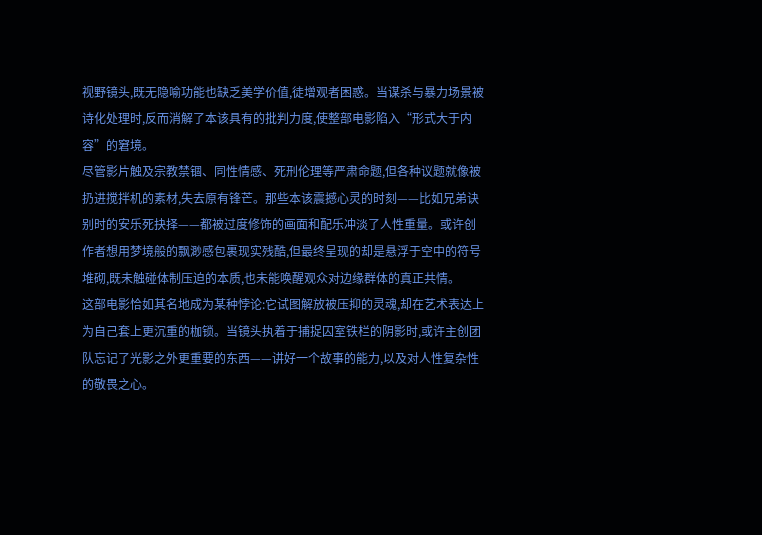视野镜头,既无隐喻功能也缺乏美学价值,徒增观者困惑。当谋杀与暴力场景被诗化处理时,反而消解了本该具有的批判力度,使整部电影陷入“形式大于内容”的窘境。
尽管影片触及宗教禁锢、同性情感、死刑伦理等严肃命题,但各种议题就像被扔进搅拌机的素材,失去原有锋芒。那些本该震撼心灵的时刻——比如兄弟诀别时的安乐死抉择——都被过度修饰的画面和配乐冲淡了人性重量。或许创作者想用梦境般的飘渺感包裹现实残酷,但最终呈现的却是悬浮于空中的符号堆砌,既未触碰体制压迫的本质,也未能唤醒观众对边缘群体的真正共情。
这部电影恰如其名地成为某种悖论:它试图解放被压抑的灵魂,却在艺术表达上为自己套上更沉重的枷锁。当镜头执着于捕捉囚室铁栏的阴影时,或许主创团队忘记了光影之外更重要的东西——讲好一个故事的能力,以及对人性复杂性的敬畏之心。